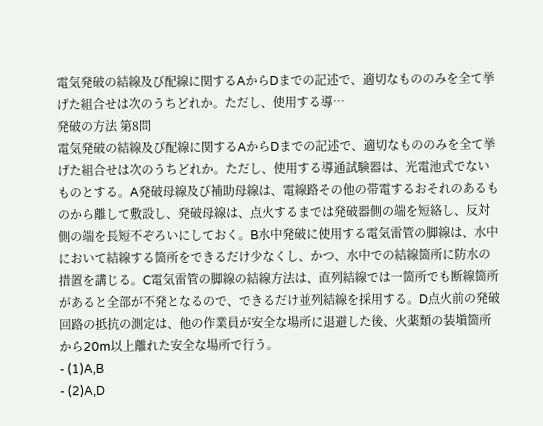電気発破の結線及び配線に関するAからDまでの記述で、適切なもののみを全て挙げた組合せは次のうちどれか。ただし、使用する導…
発破の方法 第8問
電気発破の結線及び配線に関するAからDまでの記述で、適切なもののみを全て挙げた組合せは次のうちどれか。ただし、使用する導通試験器は、光電池式でないものとする。A発破母線及び補助母線は、電線路その他の帯電するおそれのあるものから離して敷設し、発破母線は、点火するまでは発破器側の端を短絡し、反対側の端を長短不ぞろいにしておく。B水中発破に使用する電気雷管の脚線は、水中において結線する箇所をできるだけ少なくし、かつ、水中での結線箇所に防水の措置を講じる。C電気雷管の脚線の結線方法は、直列結線では一箇所でも断線箇所があると全部が不発となるので、できるだけ並列結線を採用する。D点火前の発破回路の抵抗の測定は、他の作業員が安全な場所に退避した後、火薬類の装塡箇所から20m以上離れた安全な場所で行う。
- (1)A,B
- (2)A,D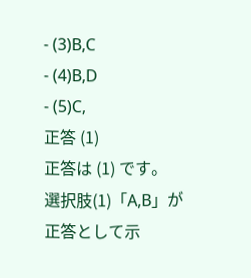- (3)B,C
- (4)B,D
- (5)C,
正答 (1)
正答は (1) です。
選択肢(1)「A,B」が正答として示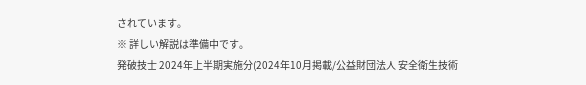されています。
※ 詳しい解説は準備中です。
発破技士 2024年上半期実施分(2024年10月掲載/公益財団法人 安全衛生技術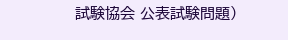試験協会 公表試験問題)